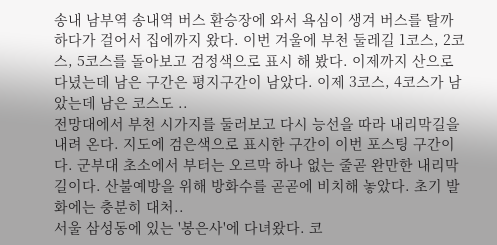송내 남부역 송내역 버스 환승장에 와서 욕심이 생겨 버스를 탈까 하다가 걸어서 집에까지 왔다. 이번 겨울에 부천 둘레길 1코스, 2코스, 5코스를 돌아보고 검정색으로 표시 해 봤다. 이제까지 산으로 다녔는데 남은 구간은 평지구간이 남았다. 이제 3코스, 4코스가 남았는데 남은 코스도 ..
전망대에서 부천 시가지를 둘러보고 다시 능선을 따라 내리막길을 내려 온다. 지도에 검은색으로 표시한 구간이 이번 포스팅 구간이다. 군부대 초소에서 부터는 오르막 하나 없는 줄곧 완만한 내리막 길이다. 산불예방을 위해 방화수를 곧곧에 비치해 놓았다. 초기 발화에는 충분히 대처..
서울 삼성동에 있는 '봉은사'에 다녀왔다. 코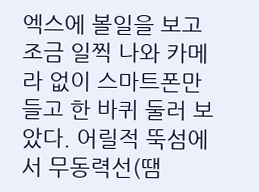엑스에 볼일을 보고 조금 일찍 나와 카메라 없이 스마트폰만 들고 한 바퀴 둘러 보았다. 어릴적 뚝섬에서 무동력선(땜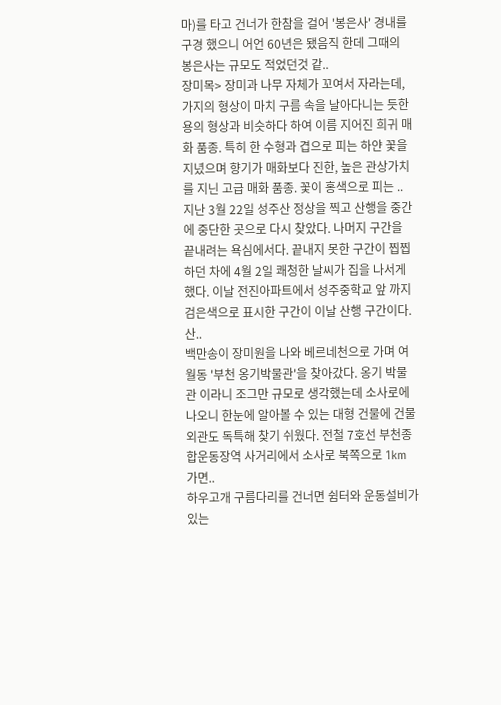마)를 타고 건너가 한참을 걸어 '봉은사' 경내를 구경 했으니 어언 60년은 됐음직 한데 그때의 봉은사는 규모도 적었던것 같..
장미목> 장미과 나무 자체가 꼬여서 자라는데, 가지의 형상이 마치 구름 속을 날아다니는 듯한 용의 형상과 비슷하다 하여 이름 지어진 희귀 매화 품종. 특히 한 수형과 겹으로 피는 하얀 꽃을 지녔으며 향기가 매화보다 진한, 높은 관상가치를 지닌 고급 매화 품종. 꽃이 홍색으로 피는 ..
지난 3월 22일 성주산 정상을 찍고 산행을 중간에 중단한 곳으로 다시 찾았다. 나머지 구간을 끝내려는 욕심에서다. 끝내지 못한 구간이 찝찝하던 차에 4월 2일 쾌청한 날씨가 집을 나서게 했다. 이날 전진아파트에서 성주중학교 앞 까지 검은색으로 표시한 구간이 이날 산행 구간이다. 산..
백만송이 장미원을 나와 베르네천으로 가며 여월동 '부천 옹기박물관'을 찾아갔다. 옹기 박물관 이라니 조그만 규모로 생각했는데 소사로에 나오니 한눈에 알아볼 수 있는 대형 건물에 건물 외관도 독특해 찾기 쉬웠다. 전철 7호선 부천종합운동장역 사거리에서 소사로 북쪽으로 1km 가면..
하우고개 구름다리를 건너면 쉼터와 운동설비가 있는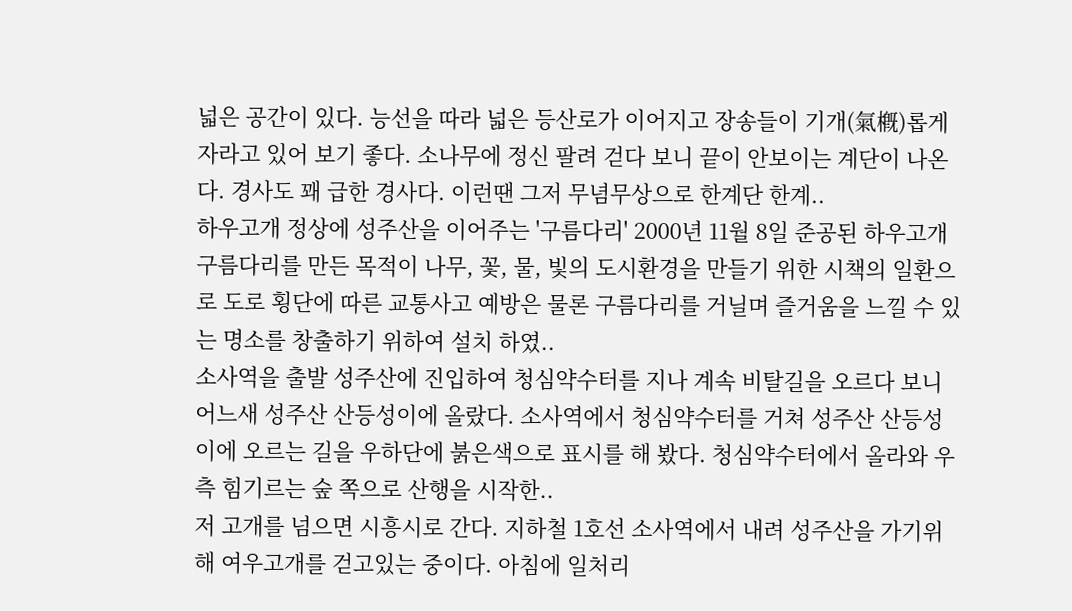넓은 공간이 있다. 능선을 따라 넓은 등산로가 이어지고 장송들이 기개(氣槪)롭게 자라고 있어 보기 좋다. 소나무에 정신 팔려 걷다 보니 끝이 안보이는 계단이 나온다. 경사도 꽤 급한 경사다. 이런땐 그저 무념무상으로 한계단 한계..
하우고개 정상에 성주산을 이어주는 '구름다리' 2000년 11월 8일 준공된 하우고개 구름다리를 만든 목적이 나무, 꽃, 물, 빛의 도시환경을 만들기 위한 시책의 일환으로 도로 횡단에 따른 교통사고 예방은 물론 구름다리를 거닐며 즐거움을 느낄 수 있는 명소를 창출하기 위하여 설치 하였..
소사역을 출발 성주산에 진입하여 청심약수터를 지나 계속 비탈길을 오르다 보니 어느새 성주산 산등성이에 올랐다. 소사역에서 청심약수터를 거쳐 성주산 산등성이에 오르는 길을 우하단에 붉은색으로 표시를 해 봤다. 청심약수터에서 올라와 우측 힘기르는 숲 쪽으로 산행을 시작한..
저 고개를 넘으면 시흥시로 간다. 지하철 1호선 소사역에서 내려 성주산을 가기위해 여우고개를 걷고있는 중이다. 아침에 일처리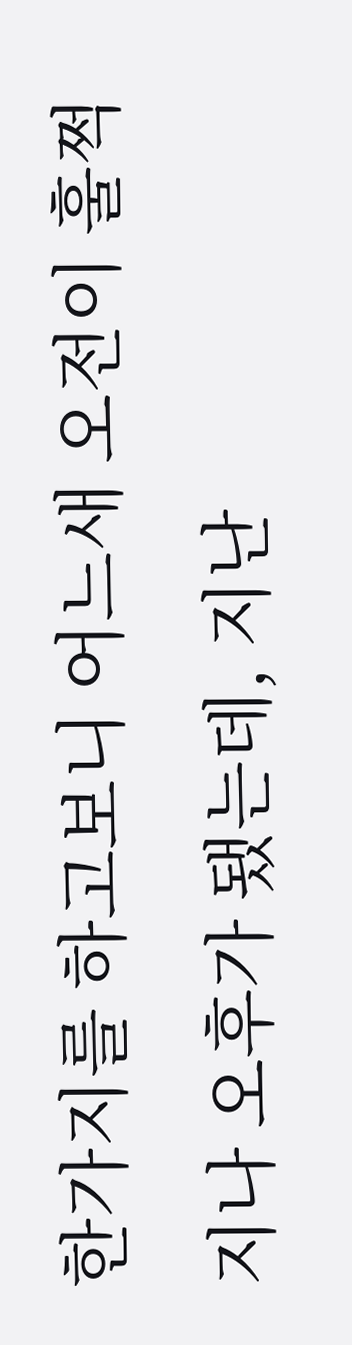한가지를 하고보니 어느새 오전이 훌쩍 지나 오후가 됐는데, 지난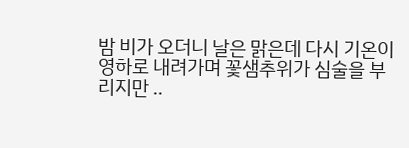밤 비가 오더니 날은 맑은데 다시 기온이 영하로 내려가며 꽃샘추위가 심술을 부리지만 ..